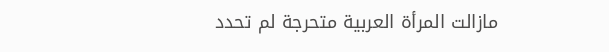مازالت المرأة العربية متحرجة لم تحدد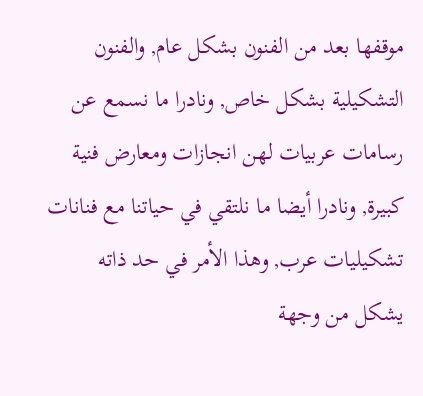موقفها بعد من الفنون بشكل عام, والفنون التشكيلية بشكل خاص, ونادرا ما نسمع عن رسامات عربيات لهن انجازات ومعارض فنية كبيرة, ونادرا أيضا ما نلتقي في حياتنا مع فنانات تشكيليات عرب, وهذا الأمر في حد ذاته يشكل من وجهة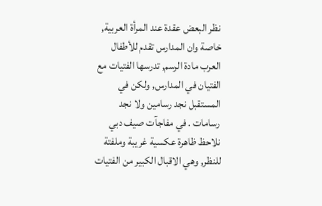نظر البعض عقدة عند المرأة العربية, خاصة وان المدارس تقدم للأطفال العرب مادة الرسم, تدرسها الفتيات مع الفتيان في المدارس, ولكن في المستقبل نجد رسامين ولا نجد رسامات . في مفاجآت صيف دبي نلاحظ ظاهرة عكسية غريبة وملفتة للنظر, وهي الاقبال الكبير من الفتيات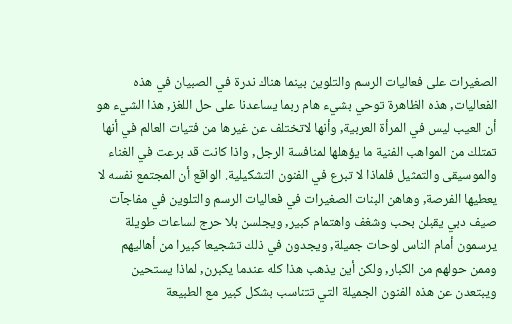الصغيرات على فعاليات الرسم والتلوين بينما هناك ندرة في الصبيان في هذه الفعاليات, هذه الظاهرة توحي بشيء هام ربما يساعدنا على حل اللغز, هذا الشيء هو أن العيب ليس في المرأة العربية, وأنها لاتختلف عن غيرها من فتيات العالم في أنها تمتلك من المواهب الفنية ما يؤهلها لمنافسة الرجل, واذا كانت قد برعت في الغناء والموسيقى والتمثيل فلماذا لا تبرع في الفنون التشكيلية. الواقع أن المجتمع نفسه لا يعطيها الفرصة, وهاهن البنات الصغيرات في فعاليات الرسم والتلوين في مفاجآت صيف دبي يقبلن بحب وشغف واهتمام كبير, ويجلسن بلا حرج لساعات طويلة يرسمون أمام الناس لوحات جميلة, ويجدون في ذلك تشجيعا كبيرا من أهاليهم وممن حولهم من الكبار, ولكن أين يذهب هذا كله عندما يكبرن, لماذا يستحين ويبتعدن عن هذه الفنون الجميلة التي تتناسب بشكل كبير مع الطبيعة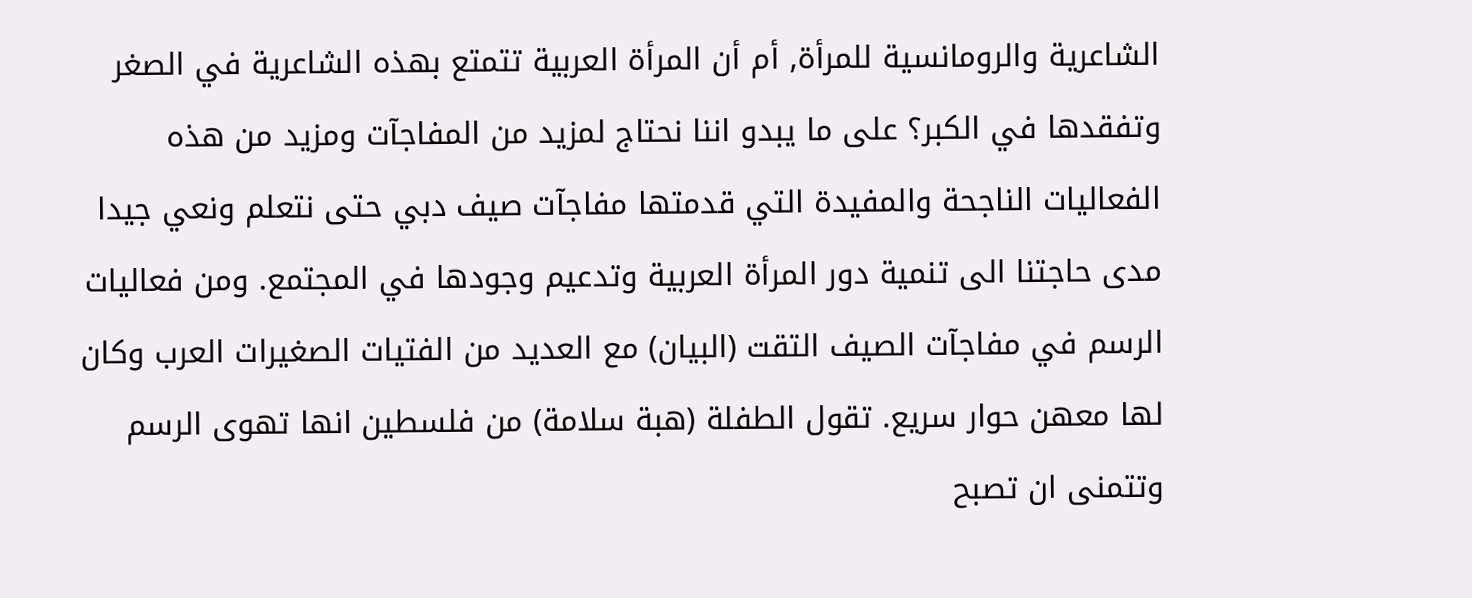الشاعرية والرومانسية للمرأة, أم أن المرأة العربية تتمتع بهذه الشاعرية في الصغر وتفقدها في الكبر؟ على ما يبدو اننا نحتاج لمزيد من المفاجآت ومزيد من هذه الفعاليات الناجحة والمفيدة التي قدمتها مفاجآت صيف دبي حتى نتعلم ونعي جيدا مدى حاجتنا الى تنمية دور المرأة العربية وتدعيم وجودها في المجتمع. ومن فعاليات الرسم في مفاجآت الصيف التقت (البيان) مع العديد من الفتيات الصغيرات العرب وكان لها معهن حوار سريع. تقول الطفلة (هبة سلامة) من فلسطين انها تهوى الرسم وتتمنى ان تصبح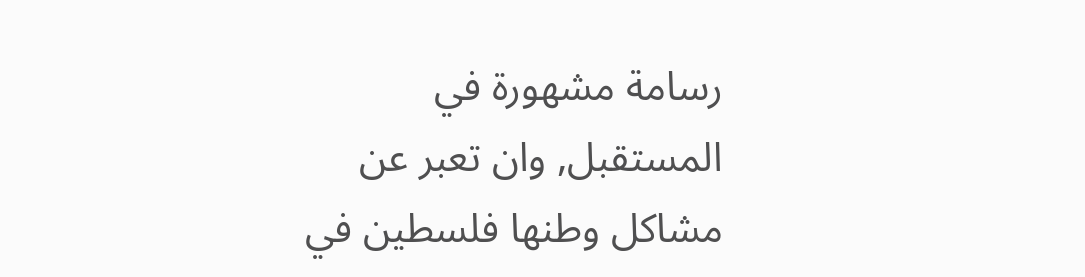رسامة مشهورة في المستقبل, وان تعبر عن مشاكل وطنها فلسطين في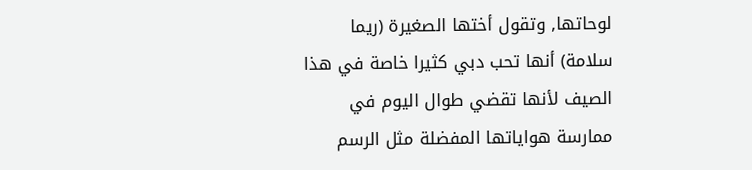لوحاتها, وتقول أختها الصغيرة (ريما سلامة) أنها تحب دبي كثيرا خاصة في هذا الصيف لأنها تقضي طوال اليوم في ممارسة هواياتها المفضلة مثل الرسم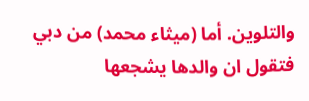والتلوين. أما (ميثاء محمد) من دبي فتقول ان والدها يشجعها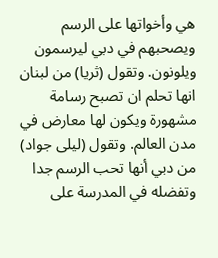هي وأخواتها على الرسم ويصحبهم في دبي ليرسمون ويلونون. وتقول (ثريا) من لبنان انها تحلم ان تصبح رسامة مشهورة ويكون لها معارض في مدن العالم. وتقول (ليلى جواد) من دبي أنها تحب الرسم جدا وتفضله في المدرسة على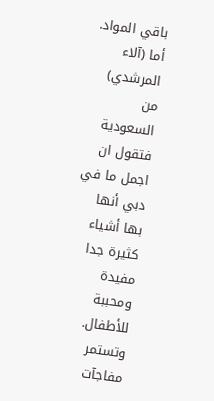باقي المواد. أما (آلاء المرشدي) من السعودية فتقول ان اجمل ما في دبي أنها بها أشياء كثيرة جدا مفيدة ومحببة للأطفال. وتستمر مفاجآت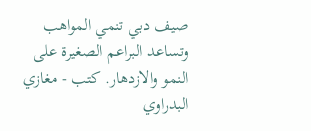صيف دبي تنمي المواهب وتساعد البراعم الصغيرة على النمو والازدهار. كتب - مغازي البدراوي